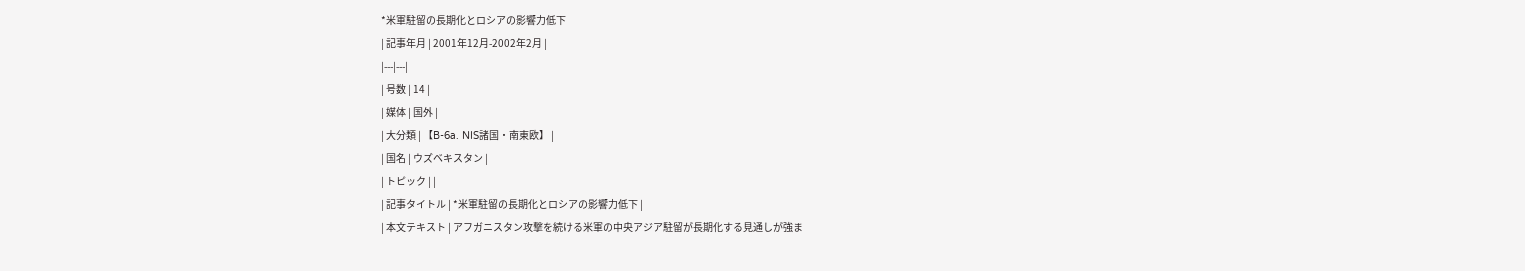*米軍駐留の長期化とロシアの影響力低下
| 記事年月 | 2001年12月-2002年2月 |
|---|---|
| 号数 | 14 |
| 媒体 | 国外 |
| 大分類 | 【B-6a. NIS諸国・南東欧】 |
| 国名 | ウズベキスタン |
| トピック | |
| 記事タイトル | *米軍駐留の長期化とロシアの影響力低下 |
| 本文テキスト | アフガニスタン攻撃を続ける米軍の中央アジア駐留が長期化する見通しが強ま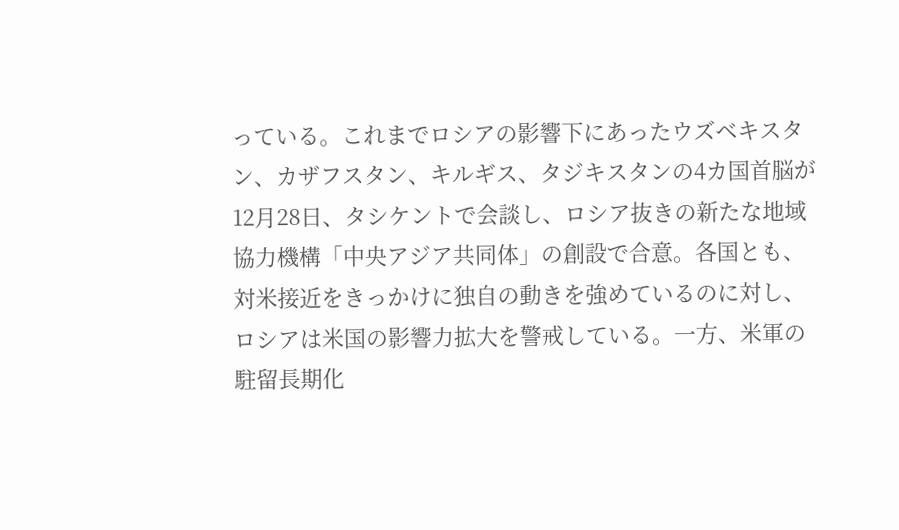っている。これまでロシアの影響下にあったウズベキスタン、カザフスタン、キルギス、タジキスタンの4カ国首脳が12月28日、タシケントで会談し、ロシア抜きの新たな地域協力機構「中央アジア共同体」の創設で合意。各国とも、対米接近をきっかけに独自の動きを強めているのに対し、ロシアは米国の影響力拡大を警戒している。一方、米軍の駐留長期化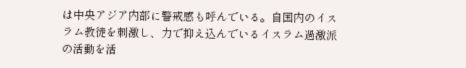は中央アジア内部に警戒感も呼んでいる。自国内のイスラム教徒を刺激し、力で抑え込んでいるイスラム過激派の活動を活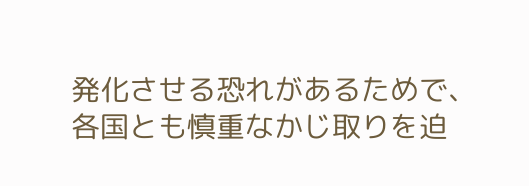発化させる恐れがあるためで、各国とも慎重なかじ取りを迫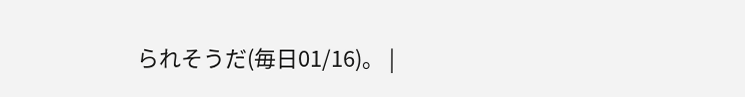られそうだ(毎日01/16)。 |